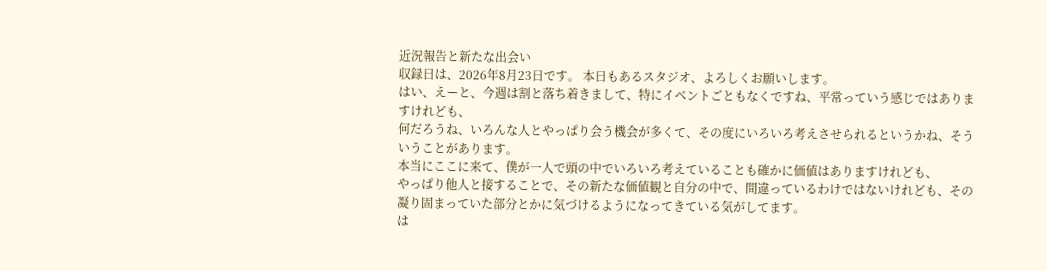近況報告と新たな出会い
収録日は、2026年8月23日です。 本日もあるスタジオ、よろしくお願いします。
はい、えーと、今週は割と落ち着きまして、特にイベントごともなくですね、平常っていう感じではありますけれども、
何だろうね、いろんな人とやっぱり会う機会が多くて、その度にいろいろ考えさせられるというかね、そういうことがあります。
本当にここに来て、僕が一人で頭の中でいろいろ考えていることも確かに価値はありますけれども、
やっぱり他人と接することで、その新たな価値観と自分の中で、間違っているわけではないけれども、その凝り固まっていた部分とかに気づけるようになってきている気がしてます。
は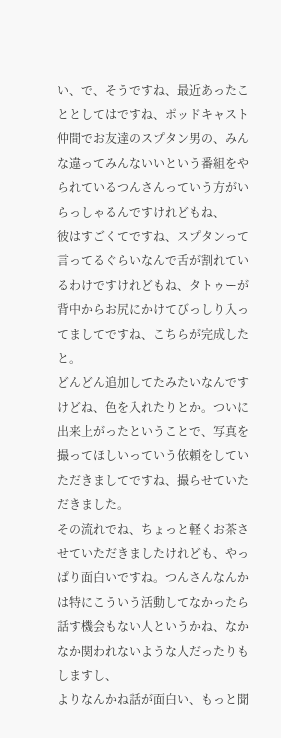い、で、そうですね、最近あったこととしてはですね、ポッドキャスト仲間でお友達のスプタン男の、みんな違ってみんないいという番組をやられているつんさんっていう方がいらっしゃるんですけれどもね、
彼はすごくてですね、スプタンって言ってるぐらいなんで舌が割れているわけですけれどもね、タトゥーが背中からお尻にかけてびっしり入ってましてですね、こちらが完成したと。
どんどん追加してたみたいなんですけどね、色を入れたりとか。ついに出来上がったということで、写真を撮ってほしいっていう依頼をしていただきましてですね、撮らせていただきました。
その流れでね、ちょっと軽くお茶させていただきましたけれども、やっぱり面白いですね。つんさんなんかは特にこういう活動してなかったら話す機会もない人というかね、なかなか関われないような人だったりもしますし、
よりなんかね話が面白い、もっと聞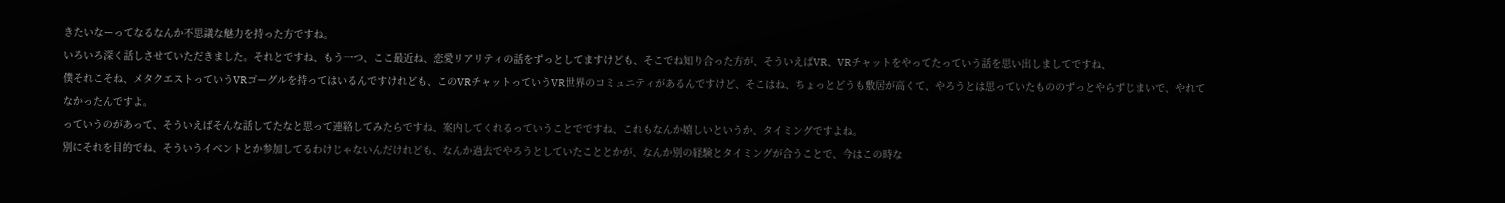きたいなーってなるなんか不思議な魅力を持った方ですね。
いろいろ深く話しさせていただきました。それとですね、もう一つ、ここ最近ね、恋愛リアリティの話をずっとしてますけども、そこでね知り合った方が、そういえばVR、VRチャットをやってたっていう話を思い出しましてですね、
僕それこそね、メタクエストっていうVRゴーグルを持ってはいるんですけれども、このVRチャットっていうVR世界のコミュニティがあるんですけど、そこはね、ちょっとどうも敷居が高くて、やろうとは思っていたもののずっとやらずじまいで、やれてなかったんですよ。
っていうのがあって、そういえばそんな話してたなと思って連絡してみたらですね、案内してくれるっていうことでですね、これもなんか嬉しいというか、タイミングですよね。
別にそれを目的でね、そういうイベントとか参加してるわけじゃないんだけれども、なんか過去でやろうとしていたこととかが、なんか別の経験とタイミングが合うことで、今はこの時な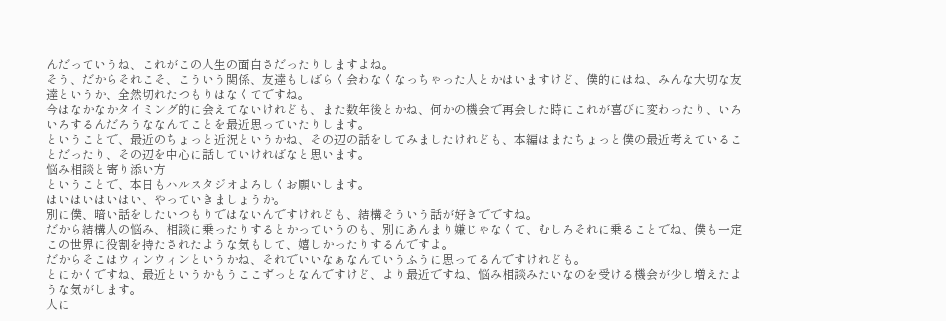んだっていうね、これがこの人生の面白さだったりしますよね。
そう、だからそれこそ、こういう関係、友達もしばらく会わなくなっちゃった人とかはいますけど、僕的にはね、みんな大切な友達というか、全然切れたつもりはなくてですね。
今はなかなかタイミング的に会えてないけれども、また数年後とかね、何かの機会で再会した時にこれが喜びに変わったり、いろいろするんだろうななんてことを最近思っていたりします。
ということで、最近のちょっと近況というかね、その辺の話をしてみましたけれども、本編はまたちょっと僕の最近考えていることだったり、その辺を中心に話していければなと思います。
悩み相談と寄り添い方
ということで、本日もハルスタジオよろしくお願いします。
はいはいはいはい、やっていきましょうか。
別に僕、暗い話をしたいつもりではないんですけれども、結構そういう話が好きでですね。
だから結構人の悩み、相談に乗ったりするとかっていうのも、別にあんまり嫌じゃなくて、むしろそれに乗ることでね、僕も一定この世界に役割を持たされたような気もして、嬉しかったりするんですよ。
だからそこはウィンウィンというかね、それでいいなぁなんていうふうに思ってるんですけれども。
とにかくですね、最近というかもうここずっとなんですけど、より最近ですね、悩み相談みたいなのを受ける機会が少し増えたような気がします。
人に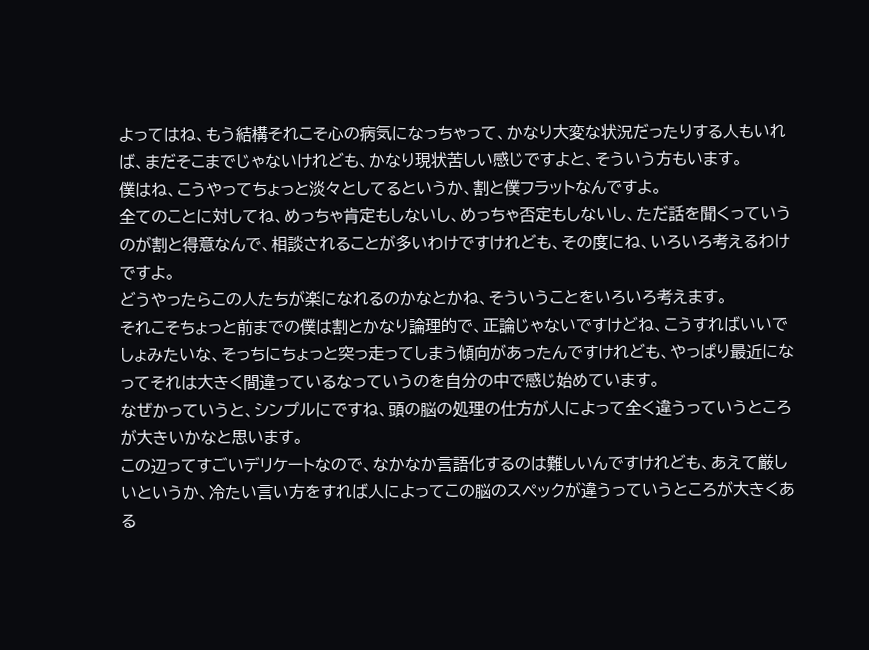よってはね、もう結構それこそ心の病気になっちゃって、かなり大変な状況だったりする人もいれば、まだそこまでじゃないけれども、かなり現状苦しい感じですよと、そういう方もいます。
僕はね、こうやってちょっと淡々としてるというか、割と僕フラットなんですよ。
全てのことに対してね、めっちゃ肯定もしないし、めっちゃ否定もしないし、ただ話を聞くっていうのが割と得意なんで、相談されることが多いわけですけれども、その度にね、いろいろ考えるわけですよ。
どうやったらこの人たちが楽になれるのかなとかね、そういうことをいろいろ考えます。
それこそちょっと前までの僕は割とかなり論理的で、正論じゃないですけどね、こうすればいいでしょみたいな、そっちにちょっと突っ走ってしまう傾向があったんですけれども、やっぱり最近になってそれは大きく間違っているなっていうのを自分の中で感じ始めています。
なぜかっていうと、シンプルにですね、頭の脳の処理の仕方が人によって全く違うっていうところが大きいかなと思います。
この辺ってすごいデリケートなので、なかなか言語化するのは難しいんですけれども、あえて厳しいというか、冷たい言い方をすれば人によってこの脳のスペックが違うっていうところが大きくある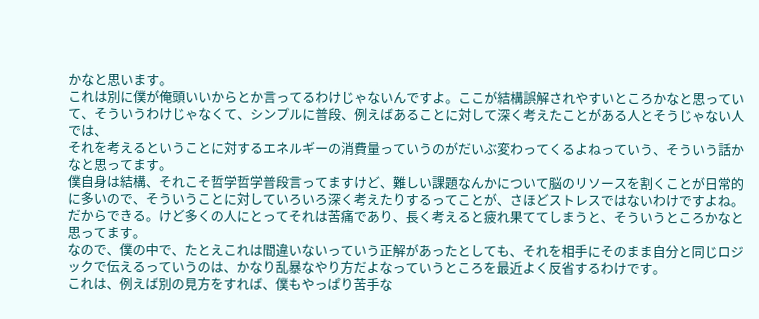かなと思います。
これは別に僕が俺頭いいからとか言ってるわけじゃないんですよ。ここが結構誤解されやすいところかなと思っていて、そういうわけじゃなくて、シンプルに普段、例えばあることに対して深く考えたことがある人とそうじゃない人では、
それを考えるということに対するエネルギーの消費量っていうのがだいぶ変わってくるよねっていう、そういう話かなと思ってます。
僕自身は結構、それこそ哲学哲学普段言ってますけど、難しい課題なんかについて脳のリソースを割くことが日常的に多いので、そういうことに対していろいろ深く考えたりするってことが、さほどストレスではないわけですよね。
だからできる。けど多くの人にとってそれは苦痛であり、長く考えると疲れ果ててしまうと、そういうところかなと思ってます。
なので、僕の中で、たとえこれは間違いないっていう正解があったとしても、それを相手にそのまま自分と同じロジックで伝えるっていうのは、かなり乱暴なやり方だよなっていうところを最近よく反省するわけです。
これは、例えば別の見方をすれば、僕もやっぱり苦手な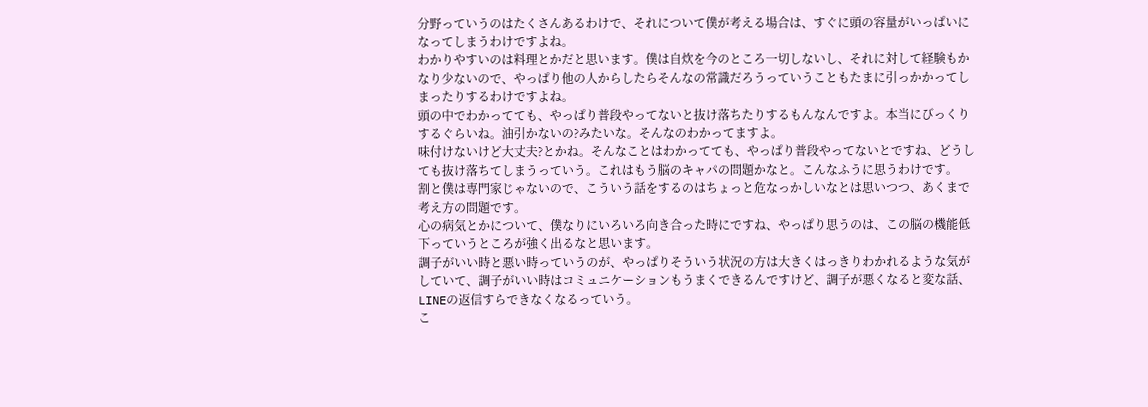分野っていうのはたくさんあるわけで、それについて僕が考える場合は、すぐに頭の容量がいっぱいになってしまうわけですよね。
わかりやすいのは料理とかだと思います。僕は自炊を今のところ一切しないし、それに対して経験もかなり少ないので、やっぱり他の人からしたらそんなの常識だろうっていうこともたまに引っかかってしまったりするわけですよね。
頭の中でわかってても、やっぱり普段やってないと抜け落ちたりするもんなんですよ。本当にびっくりするぐらいね。油引かないの?みたいな。そんなのわかってますよ。
味付けないけど大丈夫?とかね。そんなことはわかってても、やっぱり普段やってないとですね、どうしても抜け落ちてしまうっていう。これはもう脳のキャパの問題かなと。こんなふうに思うわけです。
割と僕は専門家じゃないので、こういう話をするのはちょっと危なっかしいなとは思いつつ、あくまで考え方の問題です。
心の病気とかについて、僕なりにいろいろ向き合った時にですね、やっぱり思うのは、この脳の機能低下っていうところが強く出るなと思います。
調子がいい時と悪い時っていうのが、やっぱりそういう状況の方は大きくはっきりわかれるような気がしていて、調子がいい時はコミュニケーションもうまくできるんですけど、調子が悪くなると変な話、LINEの返信すらできなくなるっていう。
こ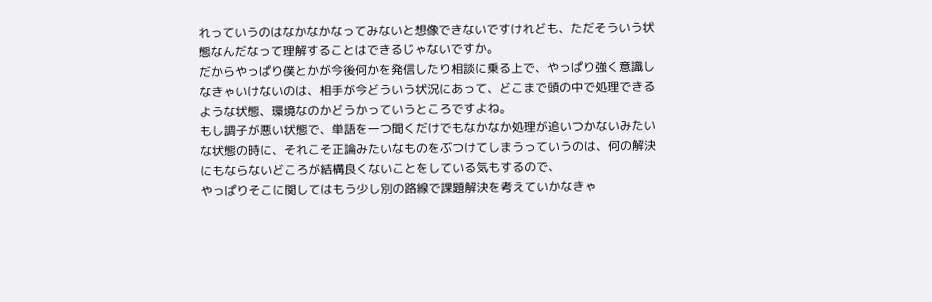れっていうのはなかなかなってみないと想像できないですけれども、ただそういう状態なんだなって理解することはできるじゃないですか。
だからやっぱり僕とかが今後何かを発信したり相談に乗る上で、やっぱり強く意識しなきゃいけないのは、相手が今どういう状況にあって、どこまで頭の中で処理できるような状態、環境なのかどうかっていうところですよね。
もし調子が悪い状態で、単語を一つ聞くだけでもなかなか処理が追いつかないみたいな状態の時に、それこそ正論みたいなものをぶつけてしまうっていうのは、何の解決にもならないどころが結構良くないことをしている気もするので、
やっぱりそこに関してはもう少し別の路線で課題解決を考えていかなきゃ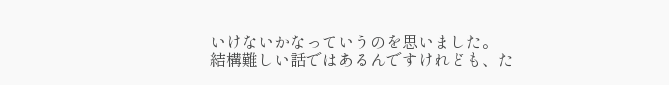いけないかなっていうのを思いました。
結構難しい話ではあるんですけれども、た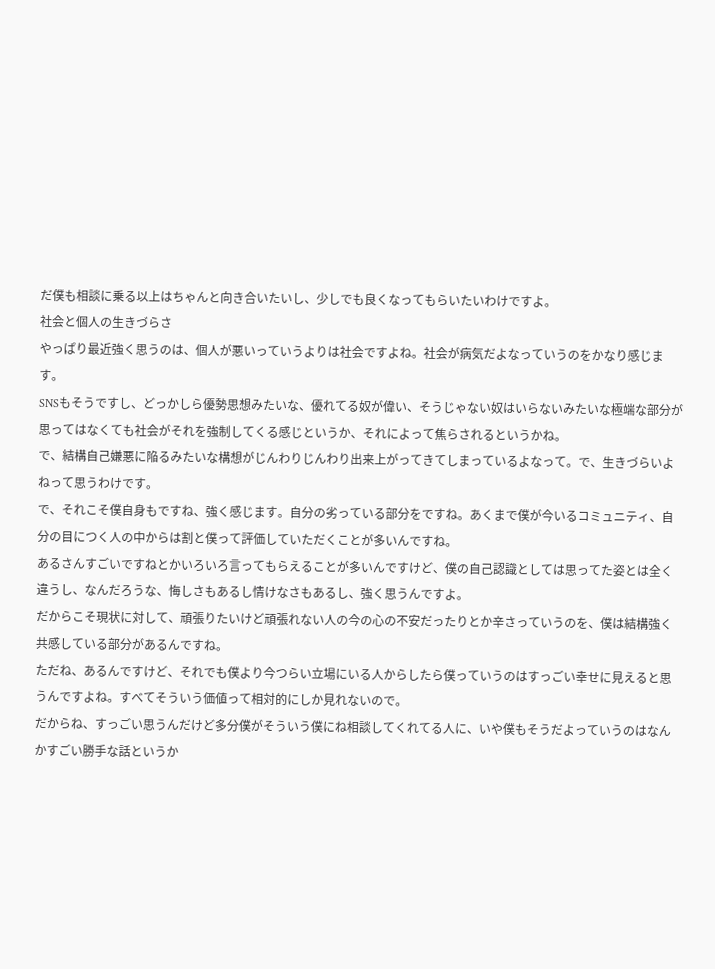だ僕も相談に乗る以上はちゃんと向き合いたいし、少しでも良くなってもらいたいわけですよ。
社会と個人の生きづらさ
やっぱり最近強く思うのは、個人が悪いっていうよりは社会ですよね。社会が病気だよなっていうのをかなり感じます。
SNSもそうですし、どっかしら優勢思想みたいな、優れてる奴が偉い、そうじゃない奴はいらないみたいな極端な部分が思ってはなくても社会がそれを強制してくる感じというか、それによって焦らされるというかね。
で、結構自己嫌悪に陥るみたいな構想がじんわりじんわり出来上がってきてしまっているよなって。で、生きづらいよねって思うわけです。
で、それこそ僕自身もですね、強く感じます。自分の劣っている部分をですね。あくまで僕が今いるコミュニティ、自分の目につく人の中からは割と僕って評価していただくことが多いんですね。
あるさんすごいですねとかいろいろ言ってもらえることが多いんですけど、僕の自己認識としては思ってた姿とは全く違うし、なんだろうな、悔しさもあるし情けなさもあるし、強く思うんですよ。
だからこそ現状に対して、頑張りたいけど頑張れない人の今の心の不安だったりとか辛さっていうのを、僕は結構強く共感している部分があるんですね。
ただね、あるんですけど、それでも僕より今つらい立場にいる人からしたら僕っていうのはすっごい幸せに見えると思うんですよね。すべてそういう価値って相対的にしか見れないので。
だからね、すっごい思うんだけど多分僕がそういう僕にね相談してくれてる人に、いや僕もそうだよっていうのはなんかすごい勝手な話というか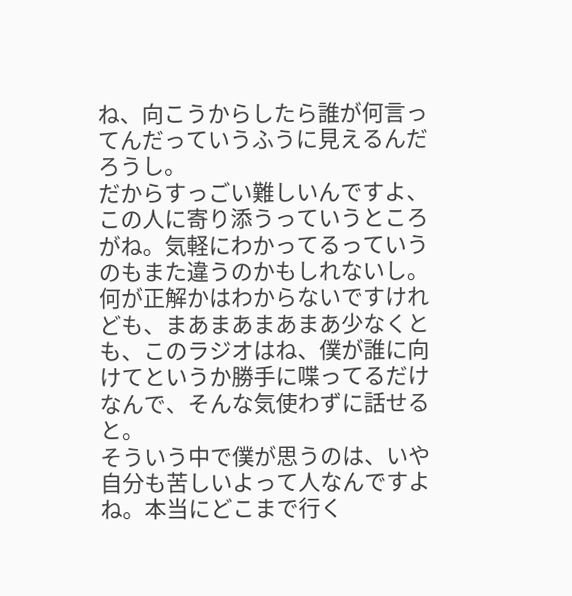ね、向こうからしたら誰が何言ってんだっていうふうに見えるんだろうし。
だからすっごい難しいんですよ、この人に寄り添うっていうところがね。気軽にわかってるっていうのもまた違うのかもしれないし。
何が正解かはわからないですけれども、まあまあまあまあ少なくとも、このラジオはね、僕が誰に向けてというか勝手に喋ってるだけなんで、そんな気使わずに話せると。
そういう中で僕が思うのは、いや自分も苦しいよって人なんですよね。本当にどこまで行く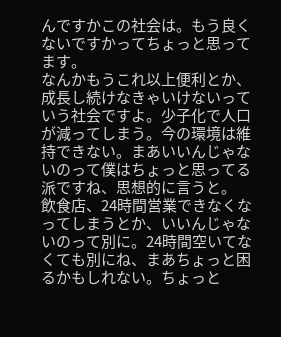んですかこの社会は。もう良くないですかってちょっと思ってます。
なんかもうこれ以上便利とか、成長し続けなきゃいけないっていう社会ですよ。少子化で人口が減ってしまう。今の環境は維持できない。まあいいんじゃないのって僕はちょっと思ってる派ですね、思想的に言うと。
飲食店、24時間営業できなくなってしまうとか、いいんじゃないのって別に。24時間空いてなくても別にね、まあちょっと困るかもしれない。ちょっと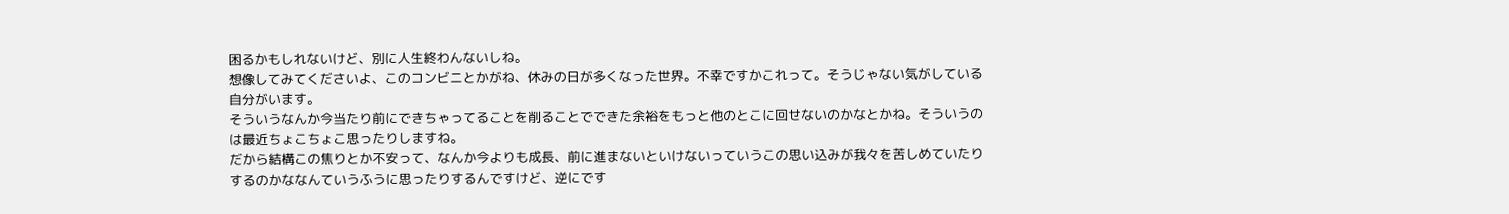困るかもしれないけど、別に人生終わんないしね。
想像してみてくださいよ、このコンビニとかがね、休みの日が多くなった世界。不幸ですかこれって。そうじゃない気がしている自分がいます。
そういうなんか今当たり前にできちゃってることを削ることでできた余裕をもっと他のとこに回せないのかなとかね。そういうのは最近ちょこちょこ思ったりしますね。
だから結構この焦りとか不安って、なんか今よりも成長、前に進まないといけないっていうこの思い込みが我々を苦しめていたりするのかななんていうふうに思ったりするんですけど、逆にです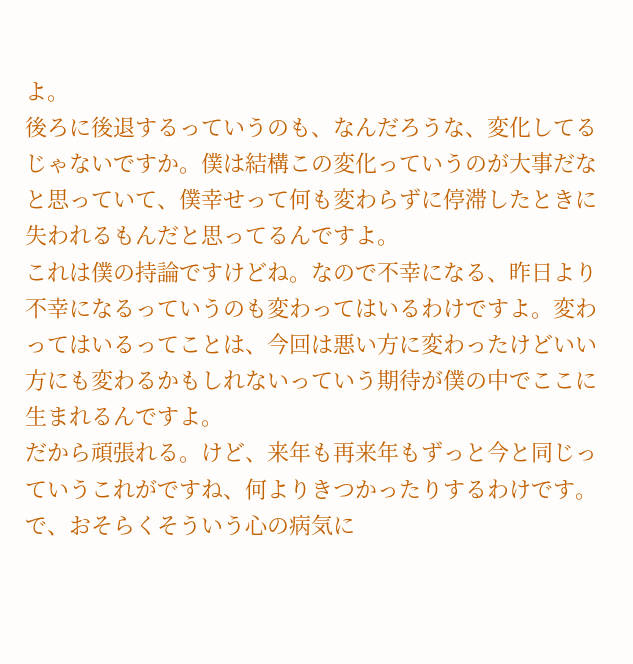よ。
後ろに後退するっていうのも、なんだろうな、変化してるじゃないですか。僕は結構この変化っていうのが大事だなと思っていて、僕幸せって何も変わらずに停滞したときに失われるもんだと思ってるんですよ。
これは僕の持論ですけどね。なので不幸になる、昨日より不幸になるっていうのも変わってはいるわけですよ。変わってはいるってことは、今回は悪い方に変わったけどいい方にも変わるかもしれないっていう期待が僕の中でここに生まれるんですよ。
だから頑張れる。けど、来年も再来年もずっと今と同じっていうこれがですね、何よりきつかったりするわけです。で、おそらくそういう心の病気に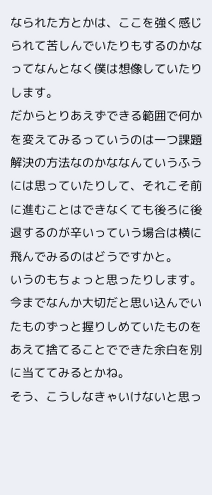なられた方とかは、ここを強く感じられて苦しんでいたりもするのかなってなんとなく僕は想像していたりします。
だからとりあえずできる範囲で何かを変えてみるっていうのは一つ課題解決の方法なのかななんていうふうには思っていたりして、それこそ前に進むことはできなくても後ろに後退するのが辛いっていう場合は横に飛んでみるのはどうですかと。
いうのもちょっと思ったりします。今までなんか大切だと思い込んでいたものずっと握りしめていたものをあえて捨てることでできた余白を別に当ててみるとかね。
そう、こうしなきゃいけないと思っ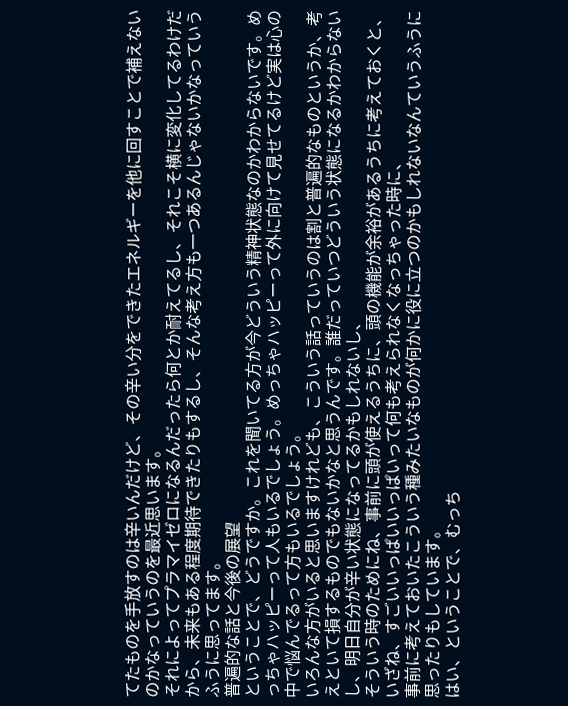てたものを手放すのは辛いんだけど、その辛い分をできたエネルギーを他に回すことで補えないのかなっていうのを最近思います。
それによってプラマイゼロになるんだったら何とか耐えてるし、それこそ横に変化してるわけだから、未来もある程度期待できたりもするし、そんな考え方も一つあるんじゃないかなっていうふうに思ってます。
普遍的な話と今後の展望
ということで、どうですか。これを聞いてる方が今どういう精神状態なのかわからないです。めっちゃハッピーって人もいるでしょう。めっちゃハッピーって外に向けて見せてるけど実は心の中で悩んでるって方もいるでしょう。
いろんな方がいると思いますけれども、こういう話っていうのは割と普遍的なものというか、考えといて損するものでもないかなと思うんです。誰だっていつどういう状態になるかわからないし、明日自分が辛い状態になってるかもしれないし、
そういう時のためにね、事前に頭が使えるうちに、頭の機能が余裕があるうちに考えておくと、いざね、すごいいっぱいいっぱいって何も考えられなくなっちゃった時に、
事前に考えておいたこういう種みたいなものが何かに役に立つのかもしれないなんていうふうに思ったりもしています。
はい、ということで、むっち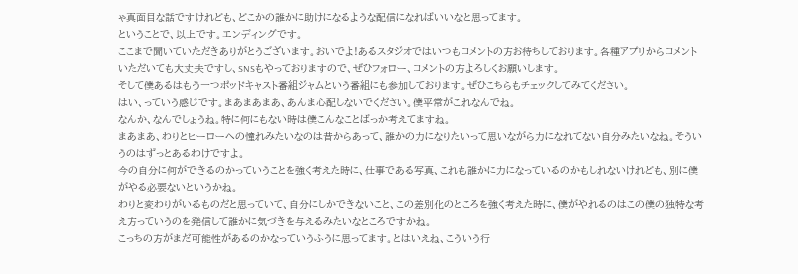ゃ真面目な話ですけれども、どこかの誰かに助けになるような配信になればいいなと思ってます。
ということで、以上です。エンディングです。
ここまで聞いていただきありがとうございます。おいでよ!あるスタジオではいつもコメントの方お待ちしております。各種アプリからコメントいただいても大丈夫ですし、SNSもやっておりますので、ぜひフォロー、コメントの方よろしくお願いします。
そして僕あるはもう一つポッドキャスト番組ジャムという番組にも参加しております。ぜひこちらもチェックしてみてください。
はい、っていう感じです。まあまあまあ、あんま心配しないでください。僕平常がこれなんでね。
なんか、なんでしょうね。特に何にもない時は僕こんなことばっか考えてますね。
まあまあ、わりとヒーローへの憧れみたいなのは昔からあって、誰かの力になりたいって思いながら力になれてない自分みたいなね。そういうのはずっとあるわけですよ。
今の自分に何ができるのかっていうことを強く考えた時に、仕事である写真、これも誰かに力になっているのかもしれないけれども、別に僕がやる必要ないというかね。
わりと変わりがいるものだと思っていて、自分にしかできないこと、この差別化のところを強く考えた時に、僕がやれるのはこの僕の独特な考え方っていうのを発信して誰かに気づきを与えるみたいなところですかね。
こっちの方がまだ可能性があるのかなっていうふうに思ってます。とはいえね、こういう行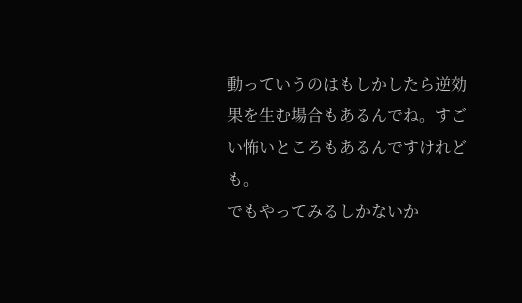動っていうのはもしかしたら逆効果を生む場合もあるんでね。すごい怖いところもあるんですけれども。
でもやってみるしかないか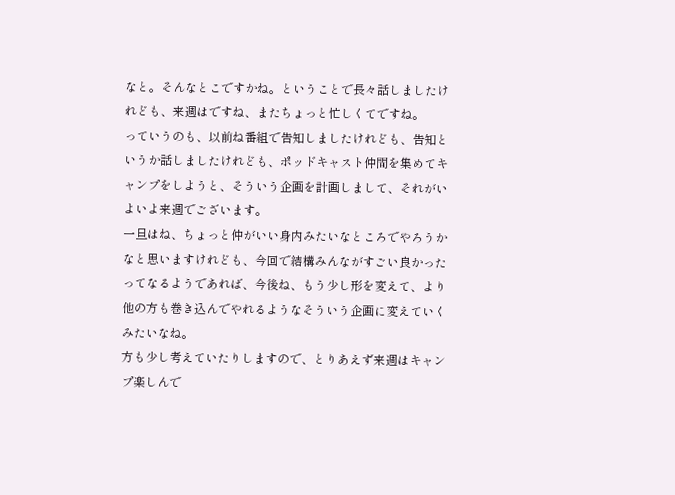なと。そんなとこですかね。ということで長々話しましたけれども、来週はですね、またちょっと忙しくてですね。
っていうのも、以前ね番組で告知しましたけれども、告知というか話しましたけれども、ポッドキャスト仲間を集めてキャンプをしようと、そういう企画を計画しまして、それがいよいよ来週でございます。
一旦はね、ちょっと仲がいい身内みたいなところでやろうかなと思いますけれども、今回で結構みんながすごい良かったってなるようであれば、今後ね、もう少し形を変えて、より他の方も巻き込んでやれるようなそういう企画に変えていくみたいなね。
方も少し考えていたりしますので、とりあえず来週はキャンプ楽しんで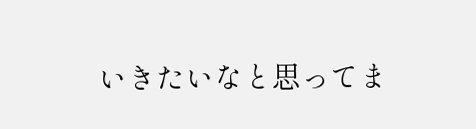いきたいなと思ってま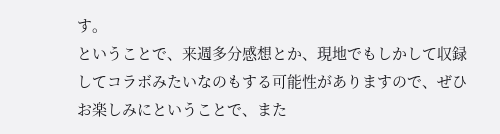す。
ということで、来週多分感想とか、現地でもしかして収録してコラボみたいなのもする可能性がありますので、ぜひお楽しみにということで、また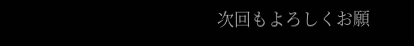次回もよろしくお願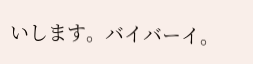いします。バイバーイ。